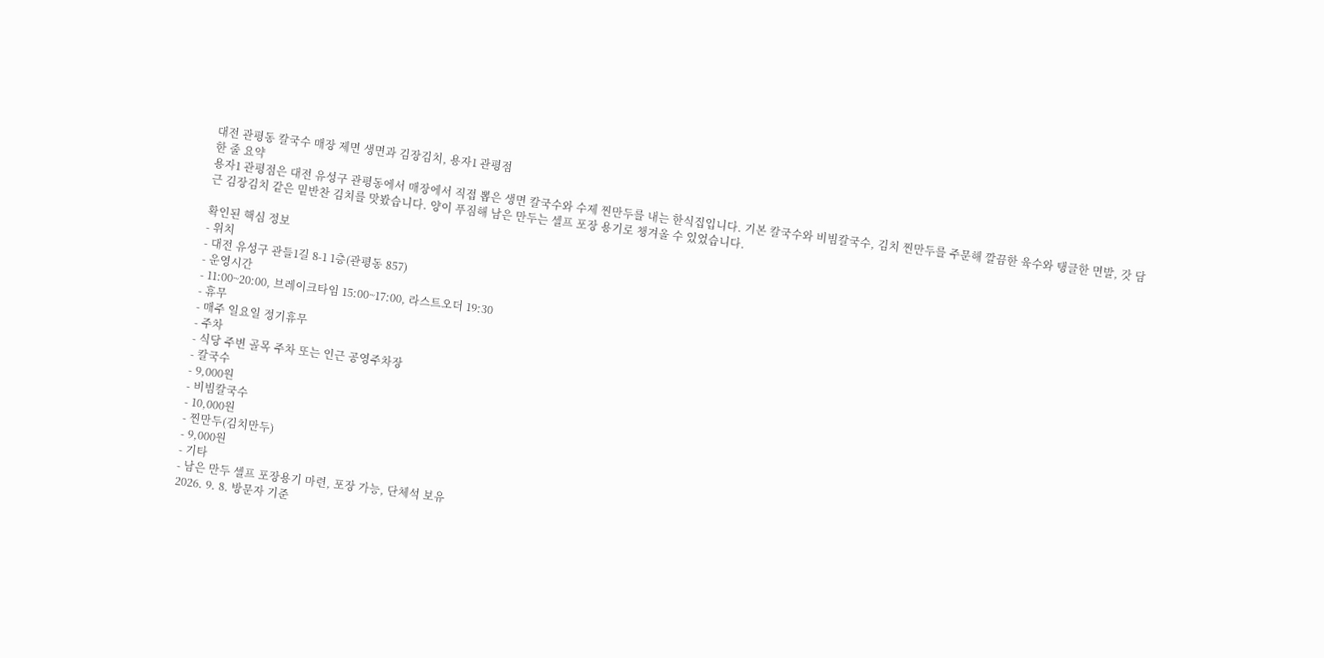대전 관평동 칼국수 매장 제면 생면과 김장김치, 용자1 관평점
한 줄 요약
용자1 관평점은 대전 유성구 관평동에서 매장에서 직접 뽑은 생면 칼국수와 수제 찐만두를 내는 한식집입니다. 기본 칼국수와 비빔칼국수, 김치 찐만두를 주문해 깔끔한 육수와 탱글한 면발, 갓 담근 김장김치 같은 밑반찬 김치를 맛봤습니다. 양이 푸짐해 남은 만두는 셀프 포장 용기로 챙겨올 수 있었습니다.

확인된 핵심 정보
- 위치
- 대전 유성구 관들1길 8-1 1층(관평동 857)
- 운영시간
- 11:00~20:00, 브레이크타임 15:00~17:00, 라스트오더 19:30
- 휴무
- 매주 일요일 정기휴무
- 주차
- 식당 주변 골목 주차 또는 인근 공영주차장
- 칼국수
- 9,000원
- 비빔칼국수
- 10,000원
- 찐만두(김치만두)
- 9,000원
- 기타
- 남은 만두 셀프 포장용기 마련, 포장 가능, 단체석 보유
2026. 9. 8. 방문자 기준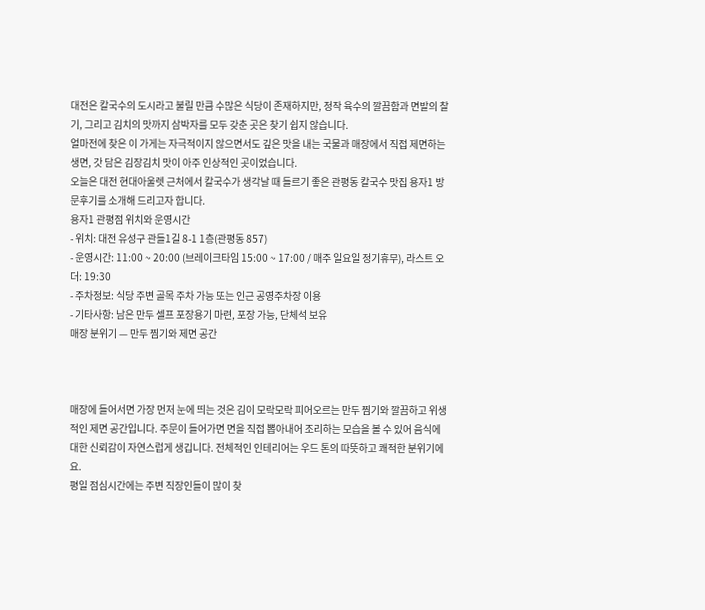대전은 칼국수의 도시라고 불릴 만큼 수많은 식당이 존재하지만, 정작 육수의 깔끔함과 면발의 찰기, 그리고 김치의 맛까지 삼박자를 모두 갖춘 곳은 찾기 쉽지 않습니다.
얼마전에 찾은 이 가게는 자극적이지 않으면서도 깊은 맛을 내는 국물과 매장에서 직접 제면하는 생면, 갓 담은 김장김치 맛이 아주 인상적인 곳이었습니다.
오늘은 대전 현대아울렛 근처에서 칼국수가 생각날 때 들르기 좋은 관평동 칼국수 맛집 용자1 방문후기를 소개해 드리고자 합니다.
용자1 관평점 위치와 운영시간
- 위치: 대전 유성구 관들1길 8-1 1층(관평동 857)
- 운영시간: 11:00 ~ 20:00 (브레이크타임 15:00 ~ 17:00 / 매주 일요일 정기휴무), 라스트 오더: 19:30
- 주차정보: 식당 주변 골목 주차 가능 또는 인근 공영주차장 이용
- 기타사항: 남은 만두 셀프 포장용기 마련, 포장 가능, 단체석 보유
매장 분위기 — 만두 찜기와 제면 공간



매장에 들어서면 가장 먼저 눈에 띄는 것은 김이 모락모락 피어오르는 만두 찜기와 깔끔하고 위생적인 제면 공간입니다. 주문이 들어가면 면을 직접 뽑아내어 조리하는 모습을 볼 수 있어 음식에 대한 신뢰감이 자연스럽게 생깁니다. 전체적인 인테리어는 우드 톤의 따뜻하고 쾌적한 분위기에요.
평일 점심시간에는 주변 직장인들이 많이 찾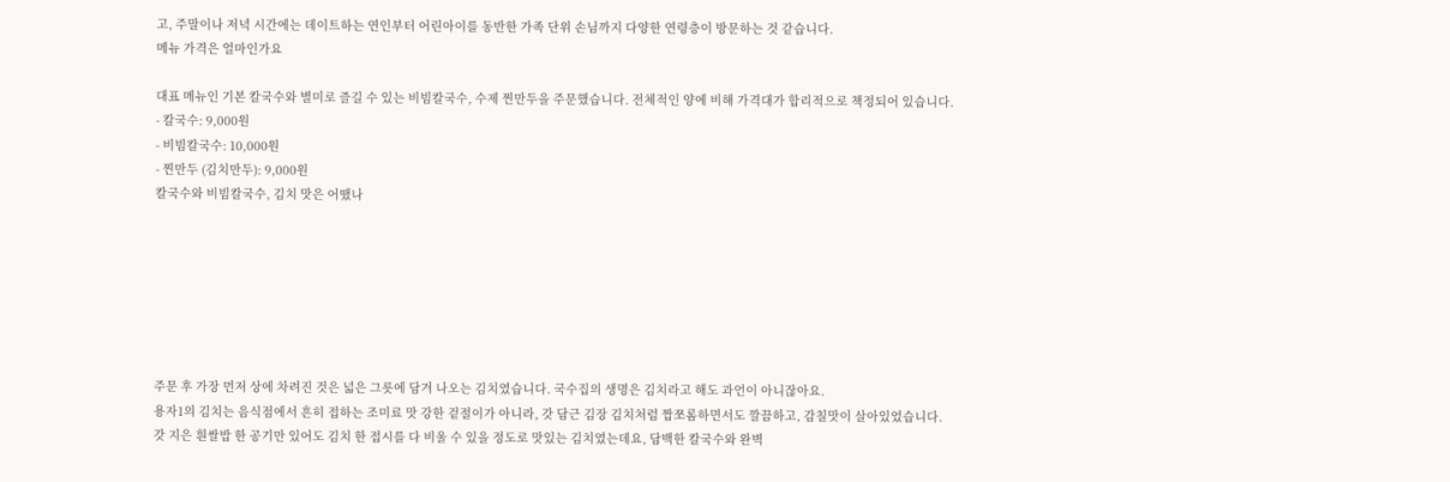고, 주말이나 저녁 시간에는 데이트하는 연인부터 어린아이를 동반한 가족 단위 손님까지 다양한 연령층이 방문하는 것 같습니다.
메뉴 가격은 얼마인가요

대표 메뉴인 기본 칼국수와 별미로 즐길 수 있는 비빔칼국수, 수제 찐만두을 주문했습니다. 전체적인 양에 비해 가격대가 합리적으로 책정되어 있습니다.
- 칼국수: 9,000원
- 비빔칼국수: 10,000원
- 찐만두 (김치만두): 9,000원
칼국수와 비빔칼국수, 김치 맛은 어땠나







주문 후 가장 먼저 상에 차려진 것은 넓은 그릇에 담겨 나오는 김치였습니다. 국수집의 생명은 김치라고 해도 과언이 아니잖아요.
용자1의 김치는 음식점에서 흔히 접하는 조미료 맛 강한 겉절이가 아니라, 갓 담근 김장 김치처럼 짭쪼롬하면서도 깔끔하고, 감칠맛이 살아있었습니다.
갓 지은 흰쌀밥 한 공기만 있어도 김치 한 접시를 다 비울 수 있을 정도로 맛있는 김치였는데요, 담백한 칼국수와 완벽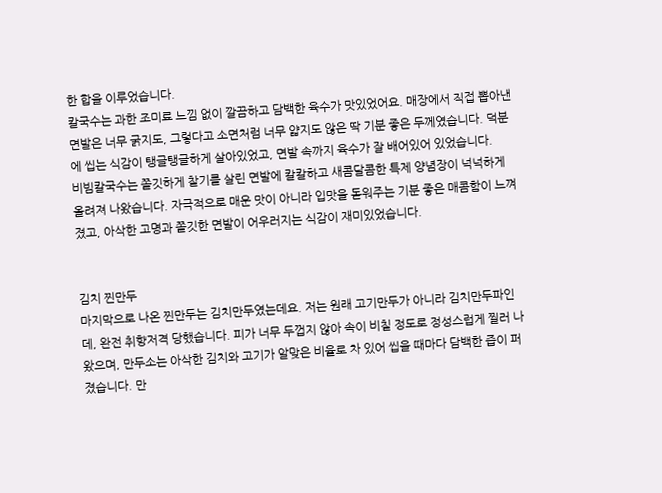한 합을 이루었습니다.
칼국수는 과한 조미료 느낌 없이 깔끔하고 담백한 육수가 맛있었어요. 매장에서 직접 뽑아낸 면발은 너무 굵지도, 그렇다고 소면처럼 너무 얇지도 않은 딱 기분 좋은 두께였습니다. 덕분에 씹는 식감이 탱글탱글하게 살아있었고, 면발 속까지 육수가 잘 배어있어 있었습니다.
비빔칼국수는 쫄깃하게 찰기를 살린 면발에 칼칼하고 새콤달콤한 특제 양념장이 넉넉하게 올려져 나왔습니다. 자극적으로 매운 맛이 아니라 입맛을 돋워주는 기분 좋은 매콤함이 느껴졌고, 아삭한 고명과 쫄깃한 면발이 어우러지는 식감이 재미있었습니다.


김치 찐만두
마지막으로 나온 찐만두는 김치만두였는데요. 저는 원래 고기만두가 아니라 김치만두파인데, 완전 취향저격 당했습니다. 피가 너무 두껍지 않아 속이 비칠 정도로 정성스럽게 찔러 나왔으며, 만두소는 아삭한 김치와 고기가 알맞은 비율로 차 있어 씹을 때마다 담백한 즙이 퍼졌습니다. 만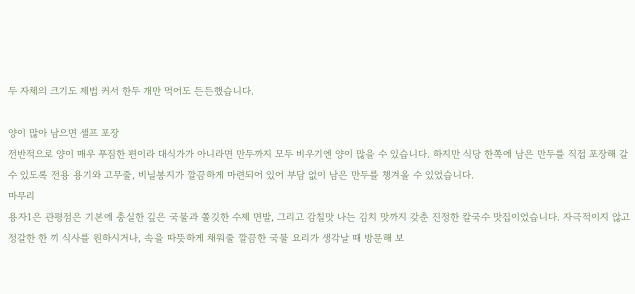두 자체의 크기도 제법 커서 한두 개만 먹어도 든든했습니다.

양이 많아 남으면 셀프 포장
전반적으로 양이 매우 푸짐한 편이라 대식가가 아니라면 만두까지 모두 비우기엔 양이 많을 수 있습니다. 하지만 식당 한쪽에 남은 만두를 직접 포장해 갈 수 있도록 전용 용기와 고무줄, 비닐봉지가 깔끔하게 마련되어 있어 부담 없이 남은 만두를 챙겨올 수 있었습니다.
마무리
용자1은 관평점은 기본에 충실한 깊은 국물과 쫄깃한 수제 면발, 그리고 감칠맛 나는 김치 맛까지 갖춘 진정한 칼국수 맛집이었습니다. 자극적이지 않고 정갈한 한 끼 식사를 원하시거나, 속을 따뜻하게 채워줄 깔끔한 국물 요리가 생각날 때 방문해 보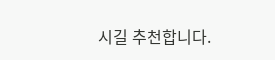시길 추천합니다.